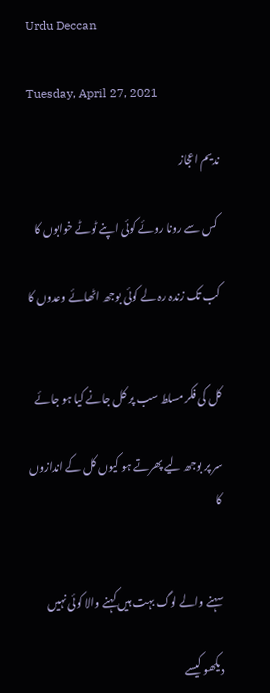Urdu Deccan

Tuesday, April 27, 2021

ندیم اعجاز

 کس سے رونا روئے کوئی اپنے ٹوٹے خوابوں کا

کب تک زندہ رہ لے کوئی بوجھ اٹھائے وعدوں کا


کل کی فکر مسلط سب پر کل جانے کیا ہو جائے

سر پر بوجھ لیے پھرتے ہو کیوں کل کے اندازوں کا


سہنے والے لوگ بہت ہیں کہنے والا کوئی نہیں

دیکھو کیسے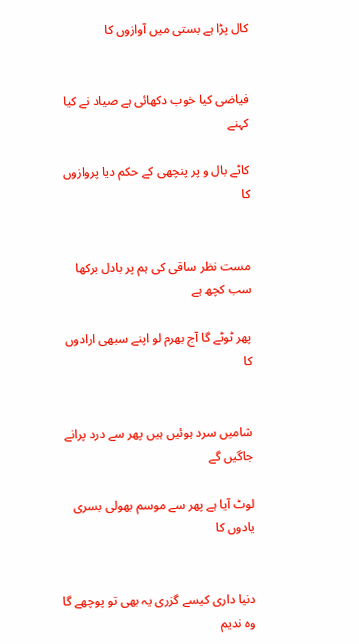کال پڑا ہے بستی میں آوازوں کا


فیاضی کیا خوب دکھائی ہے صیاد نے کیا کہنے

کاٹے بال و پر پنچھی کے حکم دیا پروازوں کا


مست نظر ساقی کی ہم پر بادل برکھا سب کچھ ہے

پھر ٹوٹے گا آج بھرم لو اپنے سبھی ارادوں کا


شامیں سرد ہوئیں ہیں پھر سے درد پرانے جاگیں گے

لوٹ آیا ہے پھر سے موسم بھولی بسری یادوں کا


دنیا داری کیسے گزری یہ بھی تو پوچھے گا وہ ندیم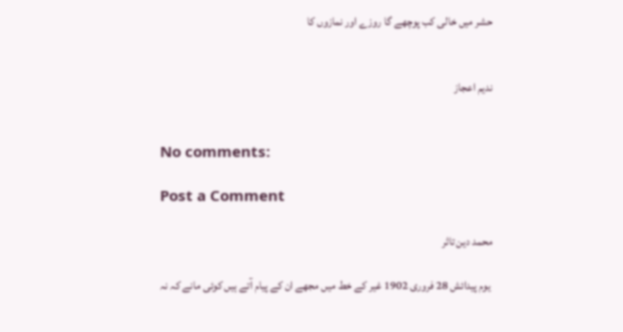حشر میں خالی کب پوچھے گا روزے اور نمازوں کا


ندیم اعجاز


No comments:

Post a Comment

محمد دین تاثر

 یوم پیدائش 28 فروری 1902 غیر کے خط میں مجھے ان کے پیام آتے ہیں کوئی مانے کہ نہ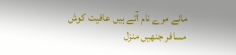مانے مرے نام آتے ہیں عافیت کوش مسافر جنھیں منزل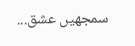سمجھیں عشق...